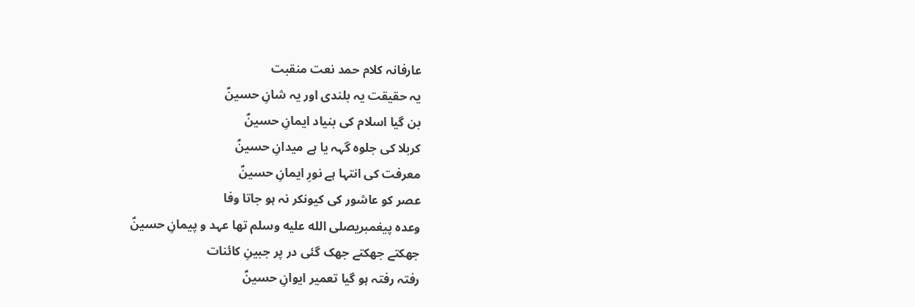عارفانہ کلام حمد نعت منقبت
یہ حقیقت یہ بلندی اور یہ شانِ حسینؑ
بن گیا اسلام کی بنیاد ایمانِ حسینؑ
کربلا کی جلوہ گہہ یا ہے میدانِ حسینؑ
معرفت کی انتہا ہے نورِ ایمانِ حسینؑ
عصر کو عاشور کی کیونکر نہ ہو جاتا وفا
وعدہ پیغمبریصلى الله عليه وسلم تھا عہد و پیمانِ حسینؑ
جھکتے جھکتے جھک گئی در پر جبینِ کائنات
رفتہ رفتہ ہو گیا تعمیر ایوانِ حسینؑ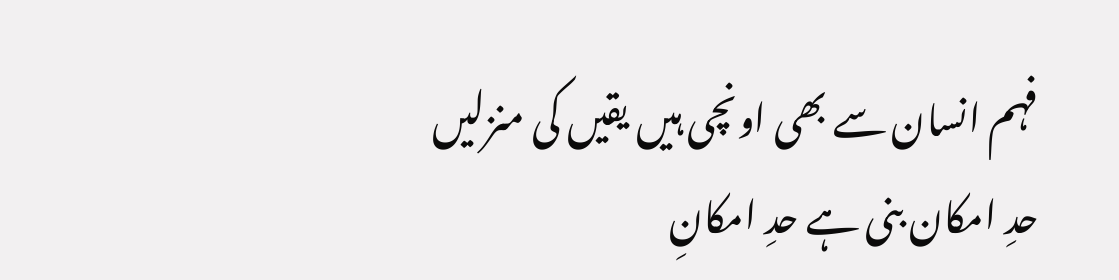فہم انسان سے بھی اونچی ہیں یقیں کی منزلیں
حدِ امکان بنی ہے حدِ امکانِ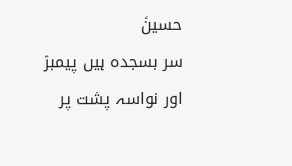حسینؑ
سر بسجدہ ہیں پیمبرؐ اور نواسہ پشت پر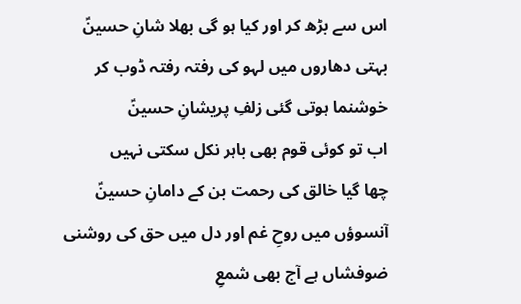اس سے بڑھ کر اور کیا ہو گی بھلا شانِ حسینؑ
بہتی دھاروں میں لہو کی رفتہ رفتہ ڈوب کر
خوشنما ہوتی گئی زلفِ پریشانِ حسینؑ
اب تو کوئی قوم بھی باہر نکل سکتی نہیں
چھا گیا خالق کی رحمت بن کے دامانِ حسینؑ
آنسوؤں میں روحِ غم اور دل میں حق کی روشنی
ضوفشاں ہے آج بھی شمعِ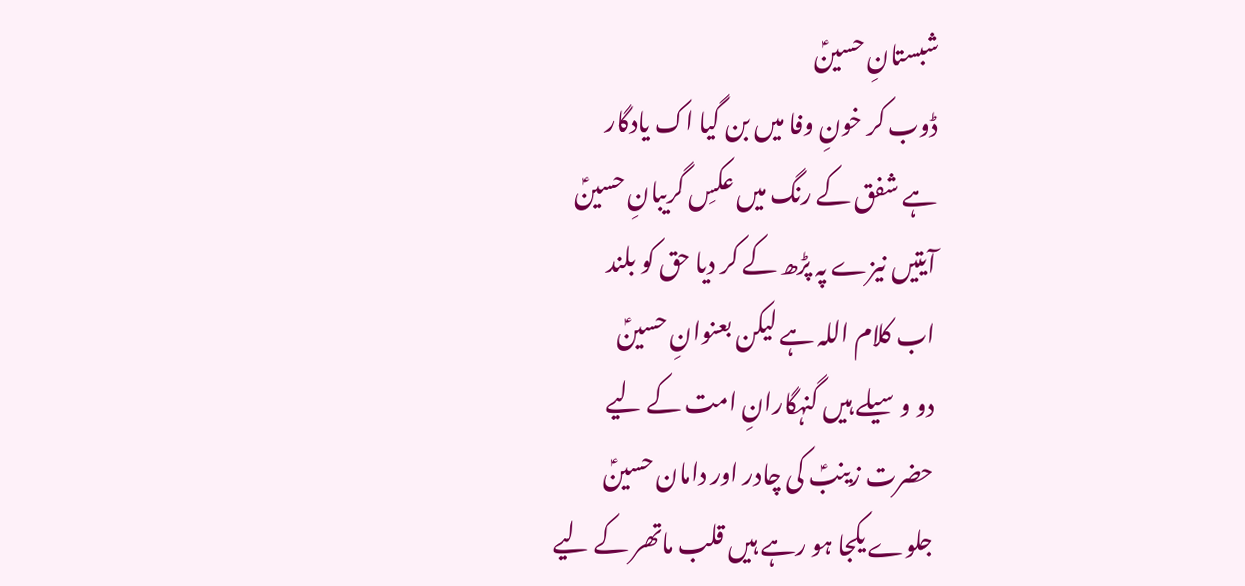شبستانِ حسینؑ
ڈوب کر خونِ وفا میں بن گیا اک یادگار
ہے شفق کے رنگ میں عکسِ گریبانِ حسینؑ
آیتیں نیزے پہ پڑھ کے کر دیا حق کو بلند
اب کلام اللہ ہے لیکن بعنوانِ حسینؑ
دو وسیلے ہیں گنہگارانِ امت کے لیے
حضرت زینبؑ کی چادر اور دامان حسینؑ
جلوے یکجا ہو رہے ہیں قلب ماتھر کے لیے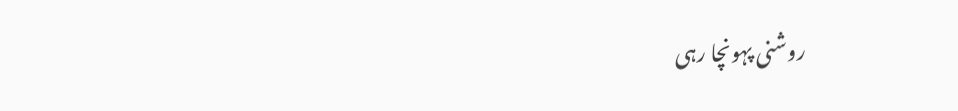روشنی پہونچا رہی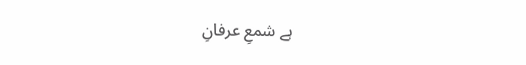ہے شمعِ عرفانِ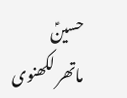حسینؑ
ماتھر لکھنوی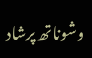وشوناتھ پرشاد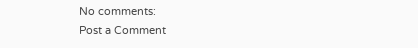No comments:
Post a Comment